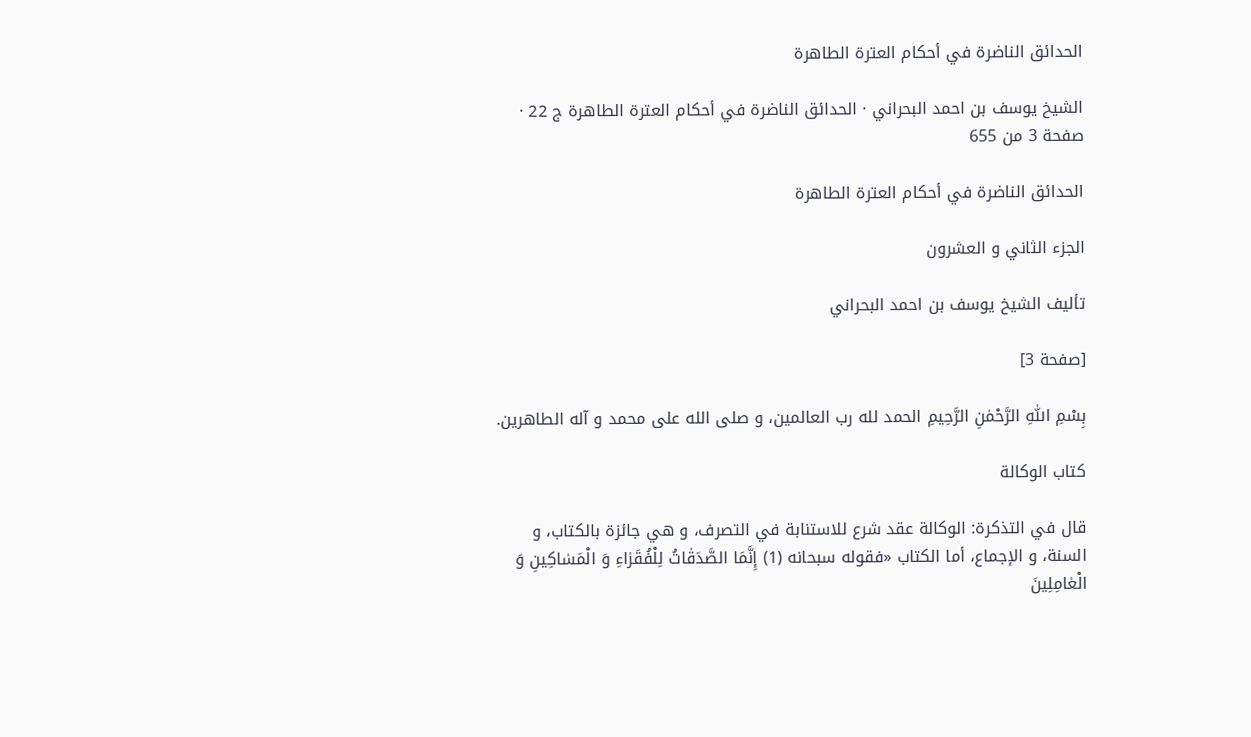الحدائق الناضرة في أحكام العترة الطاهرة

الشيخ يوسف بن احمد البحراني · الحدائق الناضرة في أحكام العترة الطاهرة ج 22 · صفحة 3 من 655

الحدائق الناضرة في أحكام العترة الطاهرة

الجزء الثاني و العشرون

تأليف الشيخ يوسف بن احمد البحراني

[صفحة 3]

بِسْمِ اللّٰهِ الرَّحْمٰنِ الرَّحِيمِ الحمد لله رب العالمين، و صلى الله على محمد و آله الطاهرين.

كتاب الوكالة

قال في التذكرة: الوكالة عقد شرع للاستنابة في التصرف، و هي جائزة بالكتاب، و السنة، و الإجماع، أما الكتاب «فقوله سبحانه (1) إِنَّمَا الصَّدَقٰاتُ لِلْفُقَرٰاءِ وَ الْمَسٰاكِينِ وَ الْعٰامِلِينَ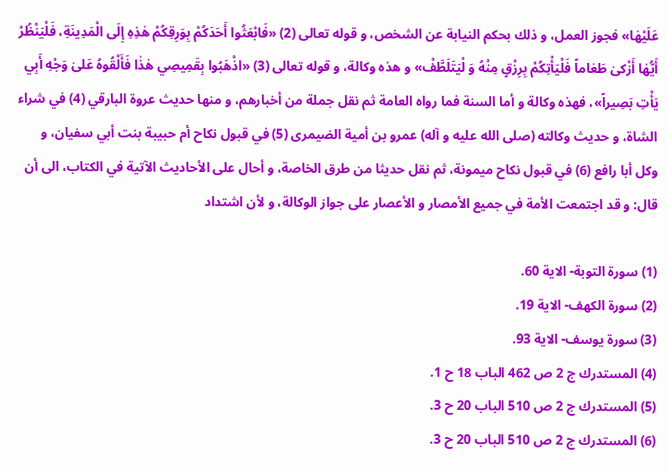عَلَيْهٰا» فجوز العمل، و ذلك بحكم النيابة عن الشخص، و قوله تعالى (2) «فَابْعَثُوا أَحَدَكُمْ بِوَرِقِكُمْ هٰذِهِ إِلَى الْمَدِينَةِ، فَلْيَنْظُرْ أَيُّهٰا أَزْكىٰ طَعٰاماً فَلْيَأْتِكُمْ بِرِزْقٍ مِنْهُ وَ لْيَتَلَطَّفْ» و هذه وكالة، و قوله تعالى (3) «اذْهَبُوا بِقَمِيصِي هٰذٰا فَأَلْقُوهُ عَلىٰ وَجْهِ أَبِي يَأْتِ بَصِيراً»، فهذه وكالة و أما السنة فما رواه العامة ثم نقل جملة من أخبارهم، و منها حديث عروة البارقي (4) في شراء الشاة، و حديث وكالته (صلى الله عليه و آله) عمرو بن أمية الضيمرى (5) في قبول نكاح أم حبيبة بنت أبي سفيان، و وكل أبا رافع (6) في قبول نكاح ميمونة، ثم نقل حديثا من طرق الخاصة، و أحال على الأحاديث الآتية في الكتاب، الى أن قال: و قد اجتمعت الأمة في جميع الأمصار و الأعصار على جواز الوكالة، و لأن اشتداد

(1) سورة التوبة- الاية 60.
(2) سورة الكهف- الاية 19.
(3) سورة يوسف- الاية 93.
(4) المستدرك ج 2 ص 462 الباب 18 ح 1.
(5) المستدرك ج 2 ص 510 الباب 20 ح 3.
(6) المستدرك ج 2 ص 510 الباب 20 ح 3.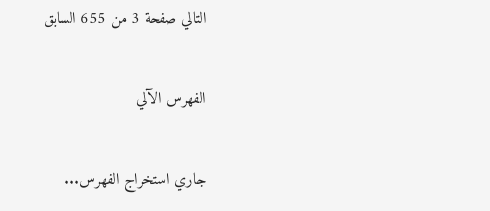التالي صفحة 3 من 655 السابق

الفهرس الآلي

جاري استخراج الفهرس...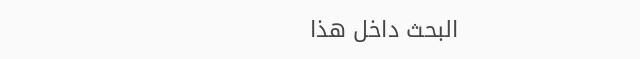البحث داخل هذا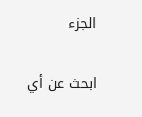الجزء

ابحث عن أي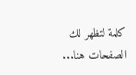كلمة لتظهر لك الصفحات هنا...